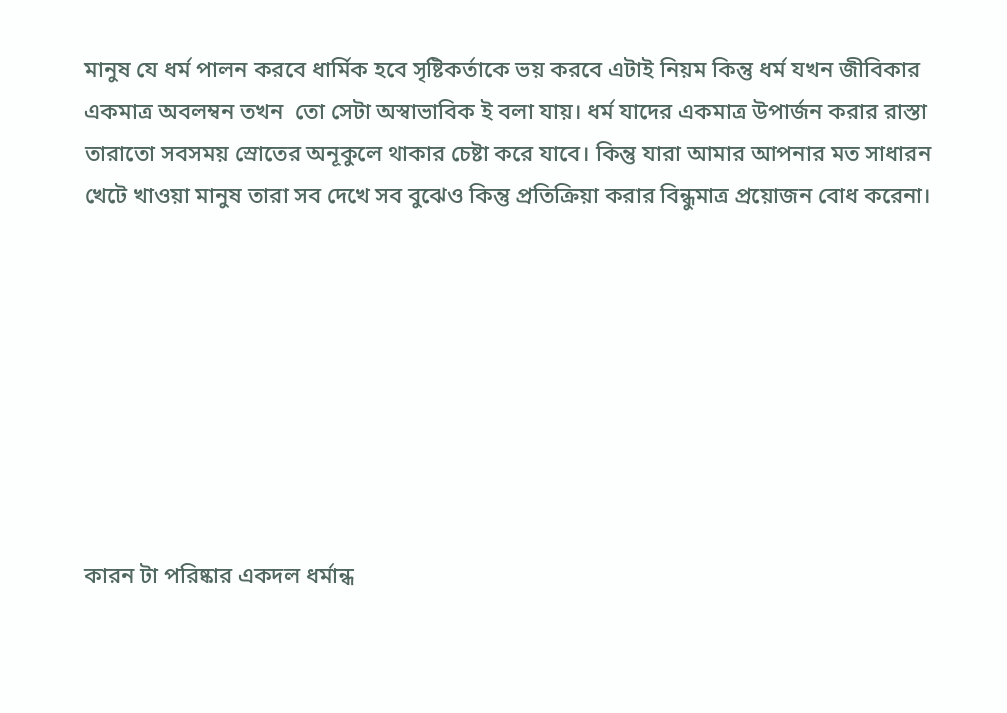মানুষ যে ধর্ম পালন করবে ধার্মিক হবে সৃষ্টিকর্তাকে ভয় করবে এটাই নিয়ম কিন্তু ধর্ম যখন জীবিকার একমাত্র অবলম্বন তখন  তো সেটা অস্বাভাবিক ই বলা যায়। ধর্ম যাদের একমাত্র উপার্জন করার রাস্তা তারাতো সবসময় স্রোতের অনূকুলে থাকার চেষ্টা করে যাবে। কিন্তু যারা আমার আপনার মত সাধারন খেটে খাওয়া মানুষ তারা সব দেখে সব বুঝেও কিন্তু প্রতিক্রিয়া করার বিন্ধুমাত্র প্রয়োজন বোধ করেনা।








কারন টা পরিষ্কার একদল ধর্মান্ধ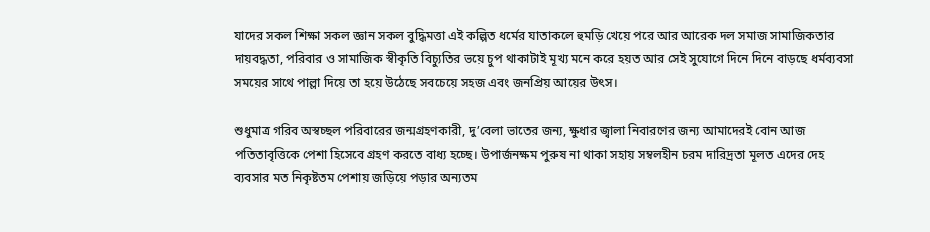যাদের সকল শিক্ষা সকল জ্ঞান সকল বুদ্ধিমত্তা এই কল্পিত ধর্মের যাতাকলে হুমড়ি খেয়ে পরে আর আরেক দল সমাজ সামাজিকতার দায়বদ্ধতা, পরিবার ও সামাজিক স্বীকৃতি বিচ্যুতির ভয়ে চুপ থাকাটাই মূখ্য মনে করে হয়ত আর সেই সুযোগে দিনে দিনে বাড়ছে ধর্মব্যবসা সময়ের সাথে পাল্লা দিয়ে তা হয়ে উঠেছে সবচেয়ে সহজ এবং জনপ্রিয় আয়ের উৎস।

শুধুমাত্র গরিব অস্বচ্ছল পরিবারের জন্মগ্রহণকারী, দু’বেলা ভাতের জন্য, ক্ষুধার জ্বালা নিবারণের জন্য আমাদেরই বোন আজ পতিতাবৃত্তিকে পেশা হিসেবে গ্রহণ করতে বাধ্য হচ্ছে। উপার্জনক্ষম পুরুষ না থাকা সহায় সম্বলহীন চরম দারিদ্রতা মূলত এদের দেহ ব্যবসার মত নিকৃষ্টতম পেশায় জড়িয়ে পড়ার অন্যতম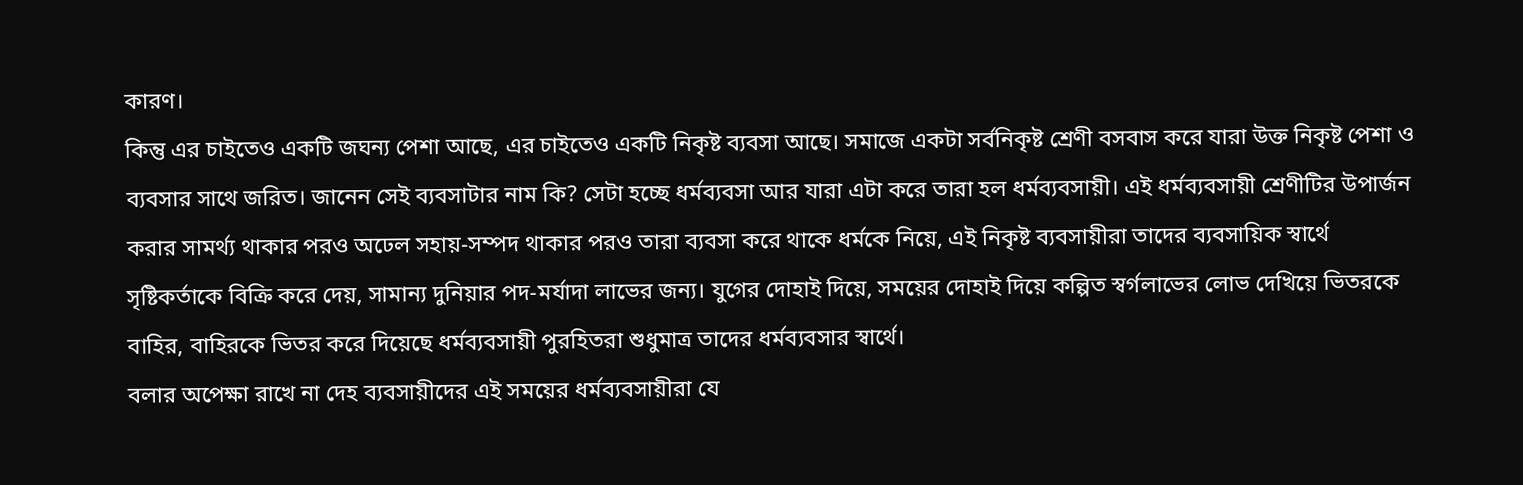কারণ।
কিন্তু এর চাইতেও একটি জঘন্য পেশা আছে, এর চাইতেও একটি নিকৃষ্ট ব্যবসা আছে। সমাজে একটা সর্বনিকৃষ্ট শ্রেণী বসবাস করে যারা উক্ত নিকৃষ্ট পেশা ও ব্যবসার সাথে জরিত। জানেন সেই ব্যবসাটার নাম কি? সেটা হচ্ছে ধর্মব্যবসা আর যারা এটা করে তারা হল ধর্মব্যবসায়ী। এই ধর্মব্যবসায়ী শ্রেণীটির উপার্জন করার সামর্থ্য থাকার পরও অঢেল সহায়-সম্পদ থাকার পরও তারা ব্যবসা করে থাকে ধর্মকে নিয়ে, এই নিকৃষ্ট ব্যবসায়ীরা তাদের ব্যবসায়িক স্বার্থে সৃষ্টিকর্তাকে বিক্রি করে দেয়, সামান্য দুনিয়ার পদ-মর্যাদা লাভের জন্য। যুগের দোহাই দিয়ে, সময়ের দোহাই দিয়ে কল্পিত স্বর্গলাভের লোভ দেখিয়ে ভিতরকে বাহির, বাহিরকে ভিতর করে দিয়েছে ধর্মব্যবসায়ী পুরহিতরা শুধুমাত্র তাদের ধর্মব্যবসার স্বার্থে।
বলার অপেক্ষা রাখে না দেহ ব্যবসায়ীদের এই সময়ের ধর্মব্যবসায়ীরা যে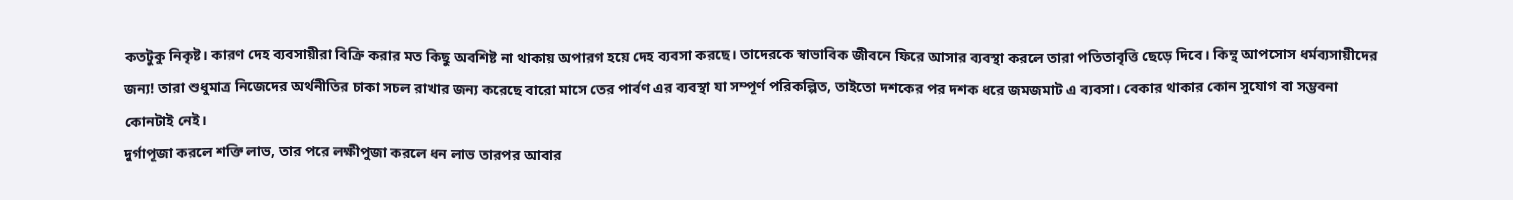কতটুকু নিকৃষ্ট। কারণ দেহ ব্যবসায়ীরা বিক্রি করার মত কিছু অবশিষ্ট না থাকায় অপারগ হয়ে দেহ ব্যবসা করছে। তাদেরকে স্বাভাবিক জীবনে ফিরে আসার ব্যবস্থা করলে তারা পতিতাবৃত্তি ছেড়ে দিবে। কিন্থ আপসোস ধর্মব্যসায়ীদের জন্য! তারা শুধুমাত্র নিজেদের অর্থনীতির চাকা সচল রাখার জন্য করেছে বারো মাসে তের পার্বণ এর ব্যবস্থা যা সম্পূর্ণ পরিকল্পিত, তাইতো দশকের পর দশক ধরে জমজমাট এ ব্যবসা। বেকার থাকার কোন সুযোগ বা সম্ভবনা কোনটাই নেই।
দুর্গাপূজা করলে শক্তি লাভ, তার পরে লক্ষীপুজা করলে ধন লাভ তারপর আবার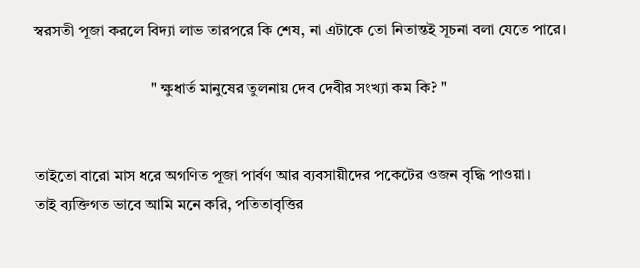স্বরসতী পূজা করলে বিদ্যা লাভ তারপরে কি শেষ, না এটাকে তো নিতান্তই সূচনা বলা যেতে পারে।

                              " ক্ষুধার্ত মানুষের তুলনায় দেব দেবীর সংখ্যা কম কি? "


তাইতো বারো মাস ধরে অগণিত পূজা পার্বণ আর ব্যবসায়ীদের পকেটের ওজন বৃদ্ধি পাওয়া।
তাই ব্যক্তিগত ভাবে আমি মনে করি, পতিতাবৃত্তির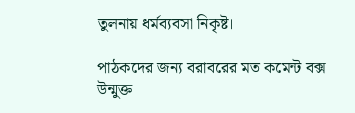তুলনায় ধর্মব্যবসা নিকৃষ্ট।

পাঠকদের জন্য বরাবরের মত কমেন্ট বক্স উন্মুক্ত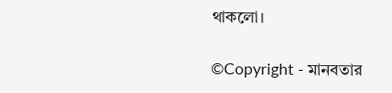থাকলো।

©Copyright - মানবতার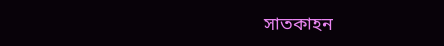সাতকাহন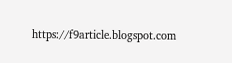https://f9article.blogspot.com